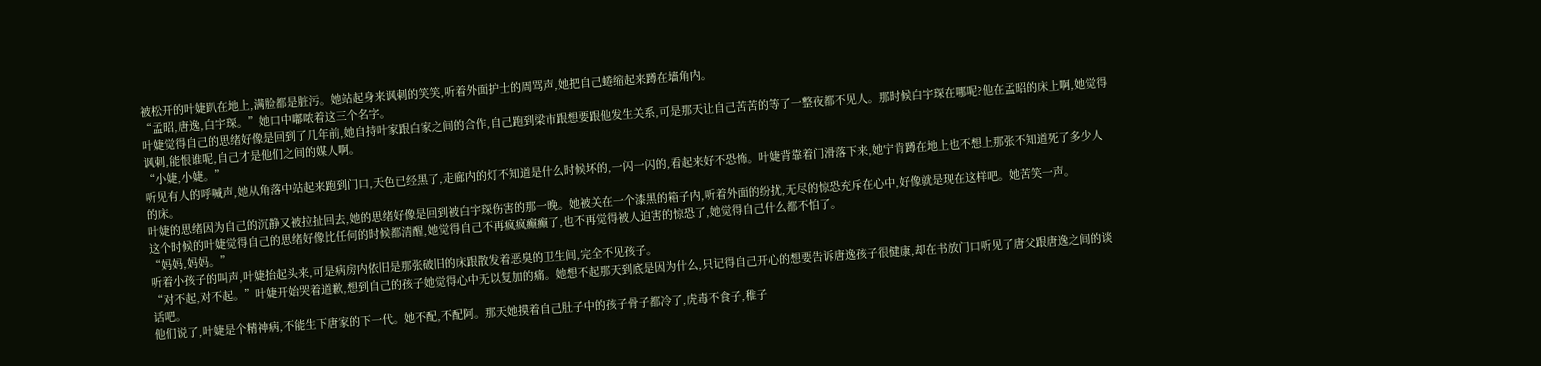被松开的叶婕趴在地上,满脸都是脏污。她站起身来讽刺的笑笑,听着外面护士的周骂声,她把自己蜷缩起来蹲在墙角内。
“孟昭,唐逸,白宇琛。”她口中嘟哝着这三个名字。
叶婕觉得自己的思绪好像是回到了几年前,她自持叶家跟白家之间的合作,自己跑到梁市跟想要跟他发生关系,可是那天让自己苦苦的等了一整夜都不见人。那时候白宇琛在哪呢?他在孟昭的床上啊,她觉得讽刺,能恨谁呢,自己才是他们之间的媒人啊。
“小婕,小婕。”
听见有人的呼喊声,她从角落中站起来跑到门口,天色已经黑了,走廊内的灯不知道是什么时候坏的,一闪一闪的,看起来好不恐怖。叶婕背靠着门滑落下来,她宁肯蹲在地上也不想上那张不知道死了多少人的床。
叶婕的思绪因为自己的沉静又被拉扯回去,她的思绪好像是回到被白宇琛伤害的那一晚。她被关在一个漆黑的箱子内,听着外面的纷扰,无尽的惊恐充斥在心中,好像就是现在这样吧。她苦笑一声。
这个时候的叶婕觉得自己的思绪好像比任何的时候都清醒,她觉得自己不再疯疯癫癫了,也不再觉得被人迫害的惊恐了,她觉得自己什么都不怕了。
“妈妈,妈妈。”
听着小孩子的叫声,叶婕抬起头来,可是病房内依旧是那张破旧的床跟散发着恶臭的卫生间,完全不见孩子。
“对不起,对不起。”叶婕开始哭着道歉,想到自己的孩子她觉得心中无以复加的痛。她想不起那天到底是因为什么,只记得自己开心的想要告诉唐逸孩子很健康,却在书放门口听见了唐父跟唐逸之间的谈话吧。
他们说了,叶婕是个精神病,不能生下唐家的下一代。她不配,不配阿。那天她摸着自己肚子中的孩子骨子都冷了,虎毒不食子,稚子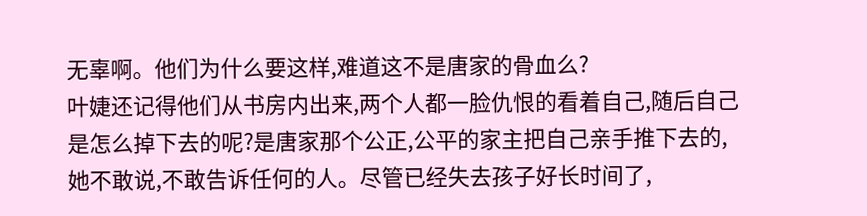无辜啊。他们为什么要这样,难道这不是唐家的骨血么?
叶婕还记得他们从书房内出来,两个人都一脸仇恨的看着自己,随后自己是怎么掉下去的呢?是唐家那个公正,公平的家主把自己亲手推下去的,她不敢说,不敢告诉任何的人。尽管已经失去孩子好长时间了,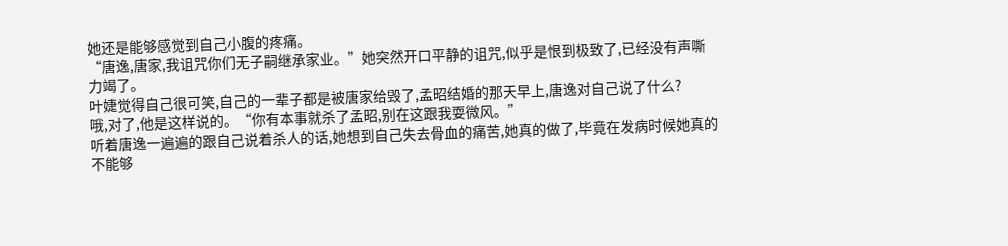她还是能够感觉到自己小腹的疼痛。
“唐逸,唐家,我诅咒你们无子嗣继承家业。”她突然开口平静的诅咒,似乎是恨到极致了,已经没有声嘶力竭了。
叶婕觉得自己很可笑,自己的一辈子都是被唐家给毁了,孟昭结婚的那天早上,唐逸对自己说了什么?
哦,对了,他是这样说的。“你有本事就杀了孟昭,别在这跟我耍微风。”
听着唐逸一遍遍的跟自己说着杀人的话,她想到自己失去骨血的痛苦,她真的做了,毕竟在发病时候她真的不能够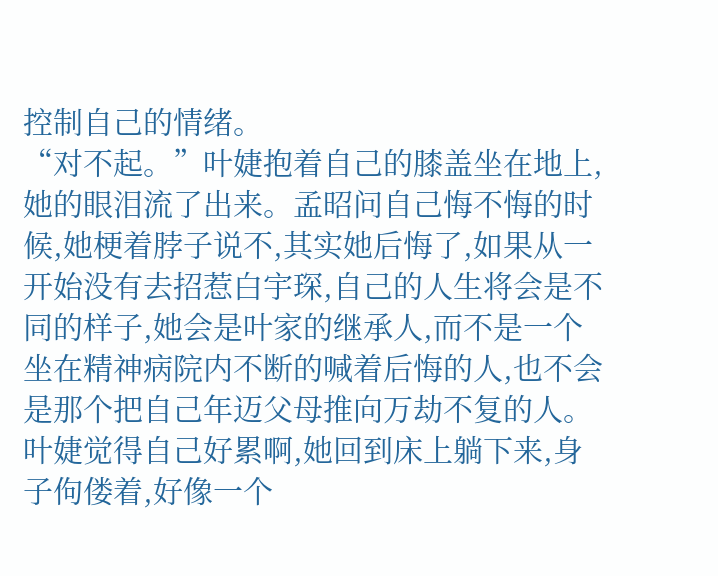控制自己的情绪。
“对不起。”叶婕抱着自己的膝盖坐在地上,她的眼泪流了出来。孟昭问自己悔不悔的时候,她梗着脖子说不,其实她后悔了,如果从一开始没有去招惹白宇琛,自己的人生将会是不同的样子,她会是叶家的继承人,而不是一个坐在精神病院内不断的喊着后悔的人,也不会是那个把自己年迈父母推向万劫不复的人。
叶婕觉得自己好累啊,她回到床上躺下来,身子佝偻着,好像一个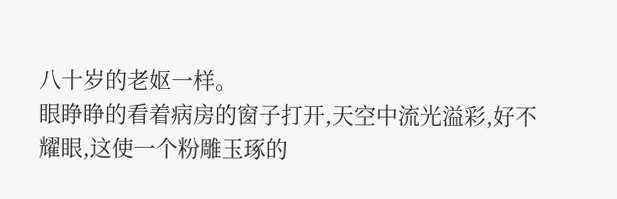八十岁的老妪一样。
眼睁睁的看着病房的窗子打开,天空中流光溢彩,好不耀眼,这使一个粉雕玉琢的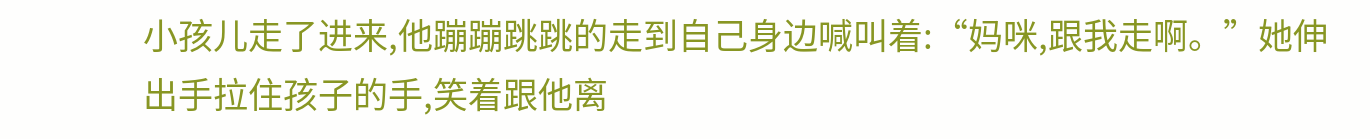小孩儿走了进来,他蹦蹦跳跳的走到自己身边喊叫着:“妈咪,跟我走啊。”她伸出手拉住孩子的手,笑着跟他离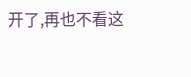开了,再也不看这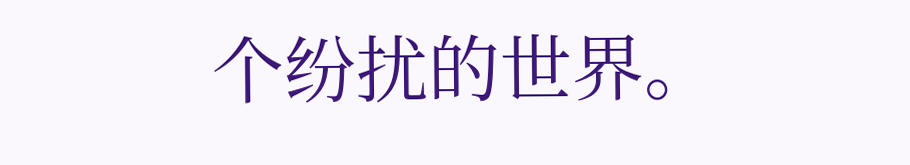个纷扰的世界。